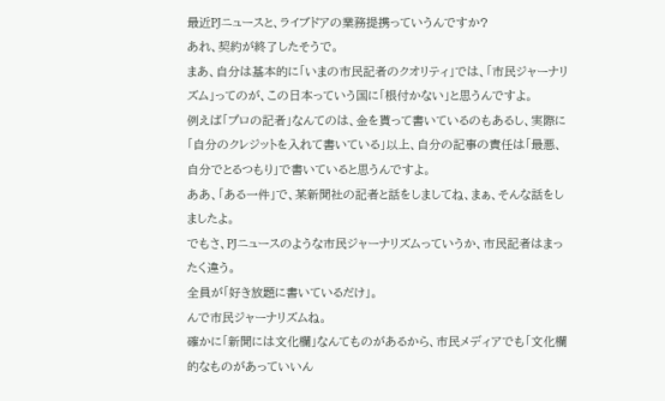最近PJニュースと、ライブドアの業務提携っていうんですか?
あれ、契約が終了したそうで。
まあ、自分は基本的に「いまの市民記者のクオリティ」では、「市民ジャーナリズム」ってのが、この日本っていう国に「根付かない」と思うんですよ。
例えば「プロの記者」なんてのは、金を貰って書いているのもあるし、実際に「自分のクレジットを入れて書いている」以上、自分の記事の責任は「最悪、自分でとるつもり」で書いていると思うんですよ。
ああ、「ある一件」で、某新聞社の記者と話をしましてね、まぁ、そんな話をしましたよ。
でもさ、PJニュースのような市民ジャーナリズムっていうか、市民記者はまったく違う。
全員が「好き放題に書いているだけ」。
んで市民ジャーナリズムね。
確かに「新聞には文化欄」なんてものがあるから、市民メディアでも「文化欄的なものがあっていいん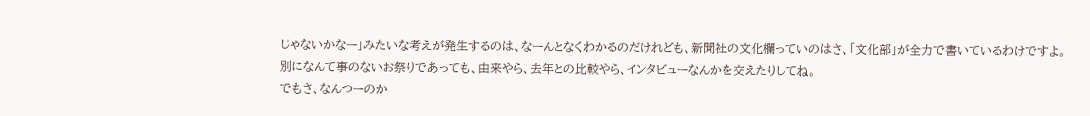じゃないかなー」みたいな考えが発生するのは、なーんとなくわかるのだけれども、新聞社の文化欄っていのはさ、「文化部」が全力で書いているわけですよ。
別になんて事のないお祭りであっても、由来やら、去年との比較やら、インタビューなんかを交えたりしてね。
でもさ、なんつーのか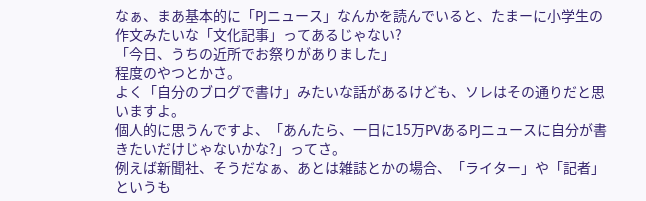なぁ、まあ基本的に「PJニュース」なんかを読んでいると、たまーに小学生の作文みたいな「文化記事」ってあるじゃない?
「今日、うちの近所でお祭りがありました」
程度のやつとかさ。
よく「自分のブログで書け」みたいな話があるけども、ソレはその通りだと思いますよ。
個人的に思うんですよ、「あんたら、一日に15万PVあるPJニュースに自分が書きたいだけじゃないかな?」ってさ。
例えば新聞社、そうだなぁ、あとは雑誌とかの場合、「ライター」や「記者」というも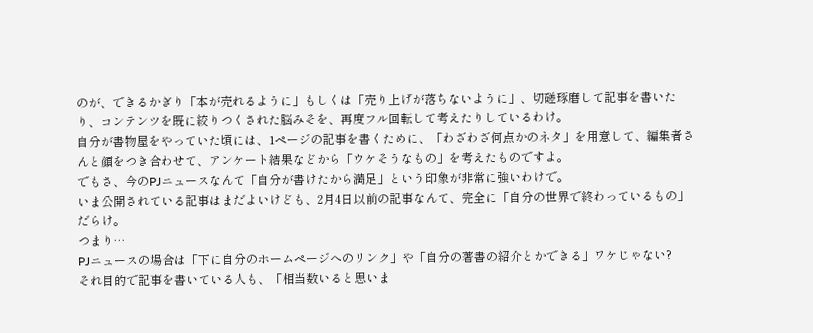のが、できるかぎり「本が売れるように」もしくは「売り上げが落ちないように」、切磋琢磨して記事を書いたり、コンテンツを既に絞りつくされた脳みそを、再度フル回転して考えたりしているわけ。
自分が書物屋をやっていた頃には、1ページの記事を書くために、「わざわざ何点かのネタ」を用意して、編集者さんと顔をつき合わせて、アンケート結果などから「ウケそうなもの」を考えたものですよ。
でもさ、今のPJニュースなんて「自分が書けたから満足」という印象が非常に強いわけで。
いま公開されている記事はまだよいけども、2月4日以前の記事なんて、完全に「自分の世界で終わっているもの」だらけ。
つまり…
PJニュースの場合は「下に自分のホームページへのリンク」や「自分の著書の紹介とかできる」ワケじゃない?
それ目的で記事を書いている人も、「相当数いると思いま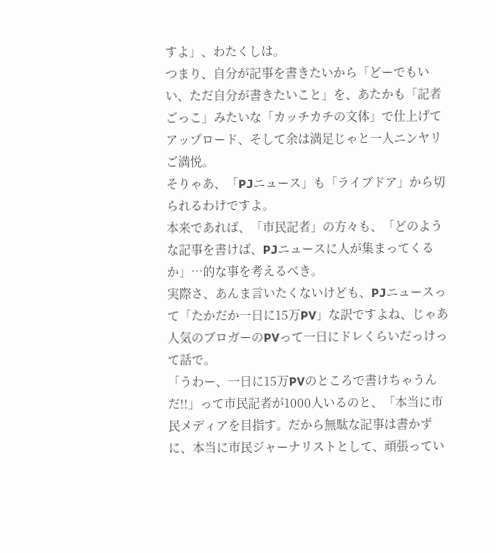すよ」、わたくしは。
つまり、自分が記事を書きたいから「どーでもいい、ただ自分が書きたいこと」を、あたかも「記者ごっこ」みたいな「カッチカチの文体」で仕上げてアップロード、そして余は満足じゃと一人ニンヤリご満悦。
そりゃあ、「PJニュース」も「ライブドア」から切られるわけですよ。
本来であれば、「市民記者」の方々も、「どのような記事を書けば、PJニュースに人が集まってくるか」…的な事を考えるべき。
実際さ、あんま言いたくないけども、PJニュースって「たかだか一日に15万PV」な訳ですよね、じゃあ人気のブロガーのPVって一日にドレくらいだっけって話で。
「うわー、一日に15万PVのところで書けちゃうんだ!!」って市民記者が1000人いるのと、「本当に市民メディアを目指す。だから無駄な記事は書かずに、本当に市民ジャーナリストとして、頑張ってい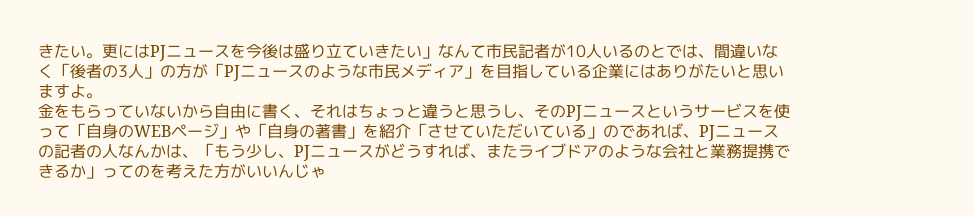きたい。更にはPJニュースを今後は盛り立ていきたい」なんて市民記者が10人いるのとでは、間違いなく「後者の3人」の方が「PJニュースのような市民メディア」を目指している企業にはありがたいと思いますよ。
金をもらっていないから自由に書く、それはちょっと違うと思うし、そのPJニュースというサービスを使って「自身のWEBページ」や「自身の著書」を紹介「させていただいている」のであれば、PJニュースの記者の人なんかは、「もう少し、PJニュースがどうすれば、またライブドアのような会社と業務提携できるか」ってのを考えた方がいいんじゃ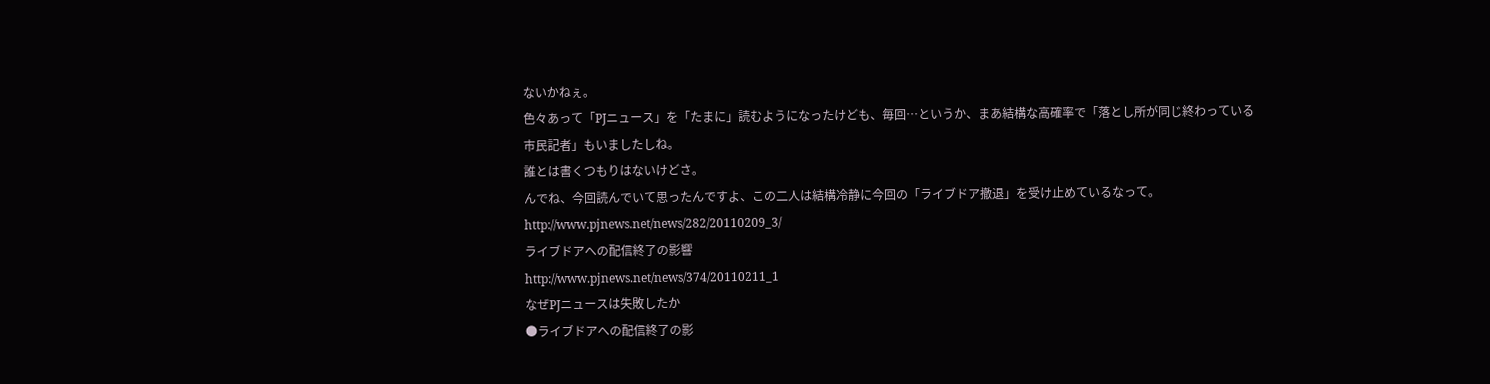ないかねぇ。
色々あって「PJニュース」を「たまに」読むようになったけども、毎回…というか、まあ結構な高確率で「落とし所が同じ終わっている市民記者」もいましたしね。
誰とは書くつもりはないけどさ。
んでね、今回読んでいて思ったんですよ、この二人は結構冷静に今回の「ライブドア撤退」を受け止めているなって。
http://www.pjnews.net/news/282/20110209_3/
ライブドアへの配信終了の影響
http://www.pjnews.net/news/374/20110211_1
なぜPJニュースは失敗したか
●ライブドアへの配信終了の影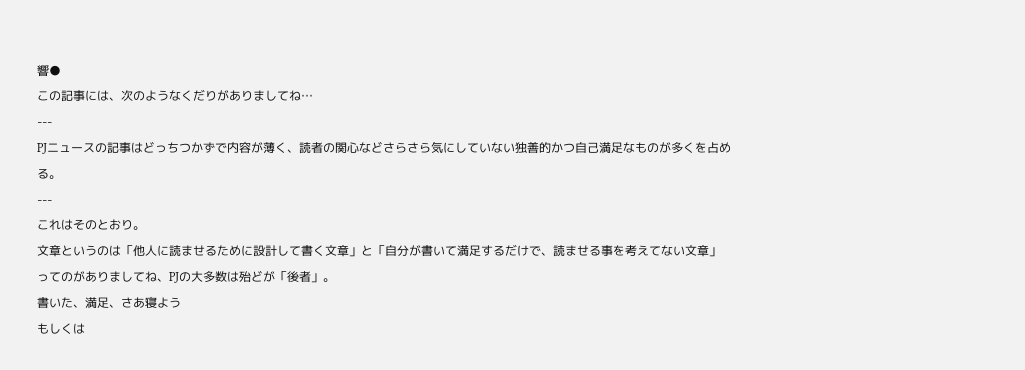響●
この記事には、次のようなくだりがありましてね…
---
PJニュースの記事はどっちつかずで内容が薄く、読者の関心などさらさら気にしていない独善的かつ自己満足なものが多くを占める。
---
これはそのとおり。
文章というのは「他人に読ませるために設計して書く文章」と「自分が書いて満足するだけで、読ませる事を考えてない文章」ってのがありましてね、PJの大多数は殆どが「後者」。
書いた、満足、さあ寝よう
もしくは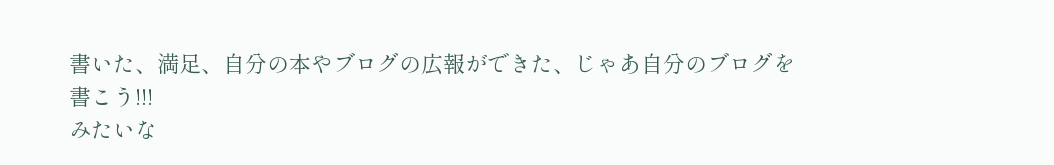書いた、満足、自分の本やブログの広報ができた、じゃあ自分のブログを書こう!!!
みたいな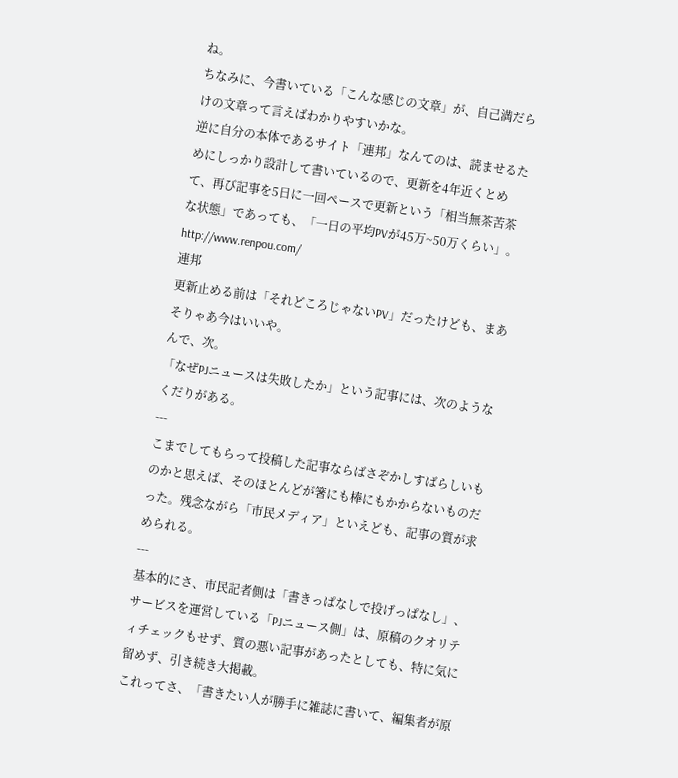ね。
ちなみに、今書いている「こんな感じの文章」が、自己満だらけの文章って言えばわかりやすいかな。
逆に自分の本体であるサイト「連邦」なんてのは、読ませるためにしっかり設計して書いているので、更新を4年近くとめて、再び記事を5日に一回ペースで更新という「相当無茶苦茶な状態」であっても、「一日の平均PVが45万~50万くらい」。
http://www.renpou.com/
連邦
更新止める前は「それどころじゃないPV」だったけども、まあそりゃあ今はいいや。
んで、次。
「なぜPJニュースは失敗したか」という記事には、次のようなくだりがある。
---
こまでしてもらって投稿した記事ならばさぞかしすばらしいものかと思えば、そのほとんどが箸にも棒にもかからないものだった。残念ながら「市民メディア」といえども、記事の質が求められる。
---
基本的にさ、市民記者側は「書きっぱなしで投げっぱなし」、サービスを運営している「PJニュース側」は、原稿のクオリティチェックもせず、質の悪い記事があったとしても、特に気に留めず、引き続き大掲載。
これってさ、「書きたい人が勝手に雑誌に書いて、編集者が原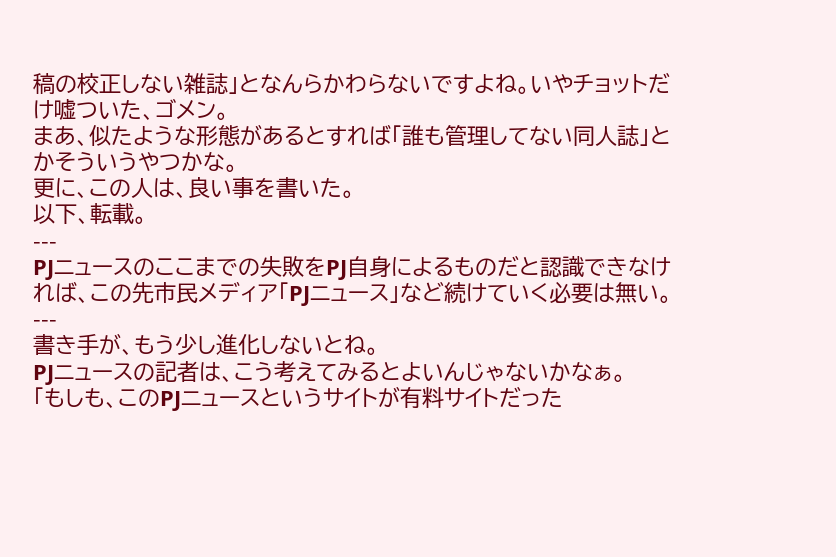稿の校正しない雑誌」となんらかわらないですよね。いやチョットだけ嘘ついた、ゴメン。
まあ、似たような形態があるとすれば「誰も管理してない同人誌」とかそういうやつかな。
更に、この人は、良い事を書いた。
以下、転載。
---
PJニュースのここまでの失敗をPJ自身によるものだと認識できなければ、この先市民メディア「PJニュース」など続けていく必要は無い。
---
書き手が、もう少し進化しないとね。
PJニュースの記者は、こう考えてみるとよいんじゃないかなぁ。
「もしも、このPJニュースというサイトが有料サイトだった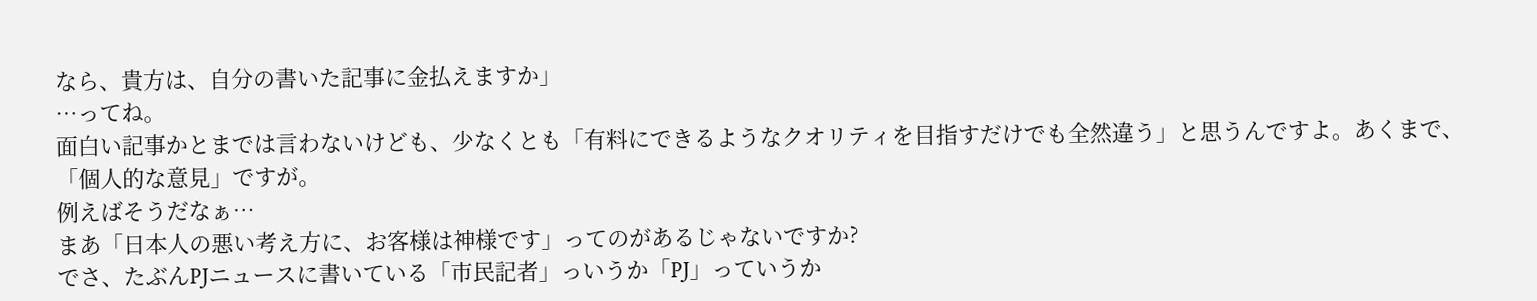なら、貴方は、自分の書いた記事に金払えますか」
…ってね。
面白い記事かとまでは言わないけども、少なくとも「有料にできるようなクオリティを目指すだけでも全然違う」と思うんですよ。あくまで、「個人的な意見」ですが。
例えばそうだなぁ…
まあ「日本人の悪い考え方に、お客様は神様です」ってのがあるじゃないですか?
でさ、たぶんPJニュースに書いている「市民記者」っいうか「PJ」っていうか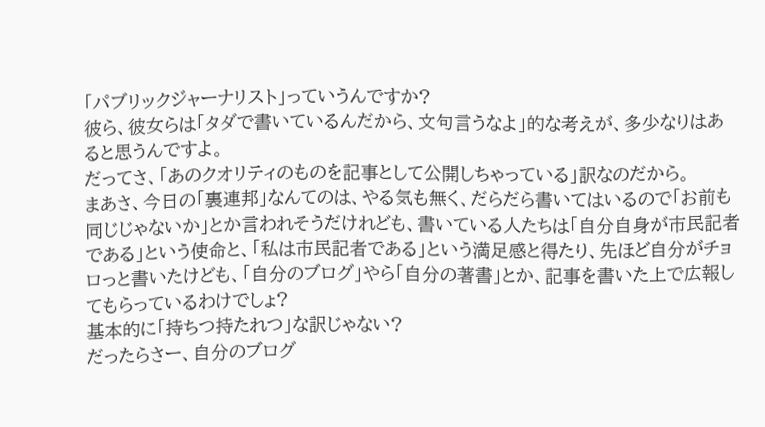「パブリックジャーナリスト」っていうんですか?
彼ら、彼女らは「タダで書いているんだから、文句言うなよ」的な考えが、多少なりはあると思うんですよ。
だってさ、「あのクオリティのものを記事として公開しちゃっている」訳なのだから。
まあさ、今日の「裏連邦」なんてのは、やる気も無く、だらだら書いてはいるので「お前も同じじゃないか」とか言われそうだけれども、書いている人たちは「自分自身が市民記者である」という使命と、「私は市民記者である」という満足感と得たり、先ほど自分がチョロっと書いたけども、「自分のブログ」やら「自分の著書」とか、記事を書いた上で広報してもらっているわけでしょ?
基本的に「持ちつ持たれつ」な訳じゃない?
だったらさー、自分のブログ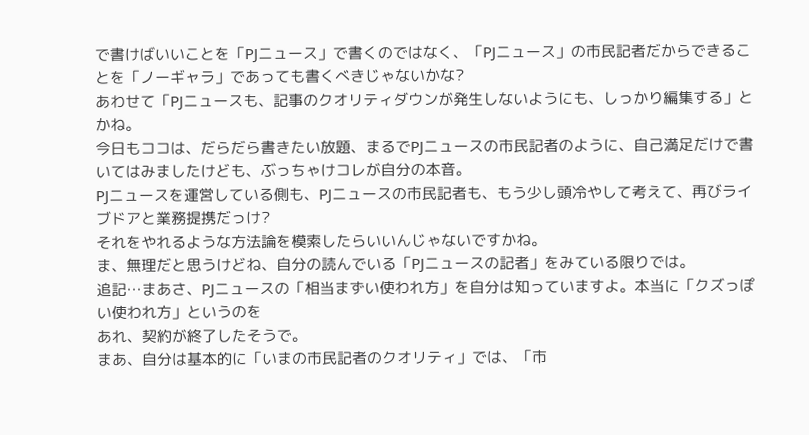で書けばいいことを「PJニュース」で書くのではなく、「PJニュース」の市民記者だからできることを「ノーギャラ」であっても書くべきじゃないかな?
あわせて「PJニュースも、記事のクオリティダウンが発生しないようにも、しっかり編集する」とかね。
今日もココは、だらだら書きたい放題、まるでPJニュースの市民記者のように、自己満足だけで書いてはみましたけども、ぶっちゃけコレが自分の本音。
PJニュースを運営している側も、PJニュースの市民記者も、もう少し頭冷やして考えて、再びライブドアと業務提携だっけ?
それをやれるような方法論を模索したらいいんじゃないですかね。
ま、無理だと思うけどね、自分の読んでいる「PJニュースの記者」をみている限りでは。
追記…まあさ、PJニュースの「相当まずい使われ方」を自分は知っていますよ。本当に「クズっぽい使われ方」というのを
あれ、契約が終了したそうで。
まあ、自分は基本的に「いまの市民記者のクオリティ」では、「市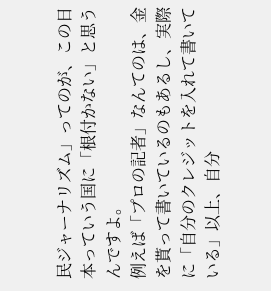民ジャーナリズム」ってのが、この日本っていう国に「根付かない」と思うんですよ。
例えば「プロの記者」なんてのは、金を貰って書いているのもあるし、実際に「自分のクレジットを入れて書いている」以上、自分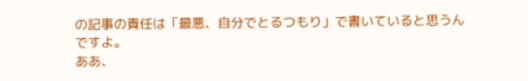の記事の責任は「最悪、自分でとるつもり」で書いていると思うんですよ。
ああ、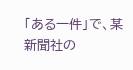「ある一件」で、某新聞社の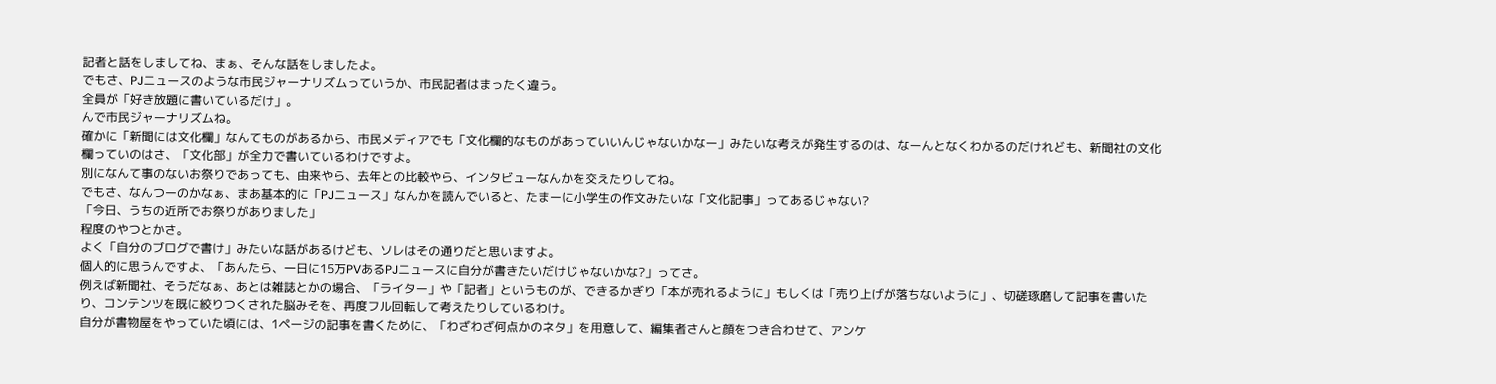記者と話をしましてね、まぁ、そんな話をしましたよ。
でもさ、PJニュースのような市民ジャーナリズムっていうか、市民記者はまったく違う。
全員が「好き放題に書いているだけ」。
んで市民ジャーナリズムね。
確かに「新聞には文化欄」なんてものがあるから、市民メディアでも「文化欄的なものがあっていいんじゃないかなー」みたいな考えが発生するのは、なーんとなくわかるのだけれども、新聞社の文化欄っていのはさ、「文化部」が全力で書いているわけですよ。
別になんて事のないお祭りであっても、由来やら、去年との比較やら、インタビューなんかを交えたりしてね。
でもさ、なんつーのかなぁ、まあ基本的に「PJニュース」なんかを読んでいると、たまーに小学生の作文みたいな「文化記事」ってあるじゃない?
「今日、うちの近所でお祭りがありました」
程度のやつとかさ。
よく「自分のブログで書け」みたいな話があるけども、ソレはその通りだと思いますよ。
個人的に思うんですよ、「あんたら、一日に15万PVあるPJニュースに自分が書きたいだけじゃないかな?」ってさ。
例えば新聞社、そうだなぁ、あとは雑誌とかの場合、「ライター」や「記者」というものが、できるかぎり「本が売れるように」もしくは「売り上げが落ちないように」、切磋琢磨して記事を書いたり、コンテンツを既に絞りつくされた脳みそを、再度フル回転して考えたりしているわけ。
自分が書物屋をやっていた頃には、1ページの記事を書くために、「わざわざ何点かのネタ」を用意して、編集者さんと顔をつき合わせて、アンケ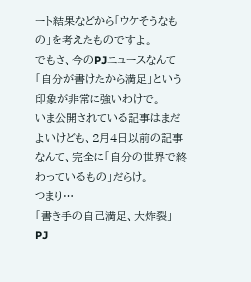ート結果などから「ウケそうなもの」を考えたものですよ。
でもさ、今のPJニュースなんて「自分が書けたから満足」という印象が非常に強いわけで。
いま公開されている記事はまだよいけども、2月4日以前の記事なんて、完全に「自分の世界で終わっているもの」だらけ。
つまり…
「書き手の自己満足、大炸裂」
PJ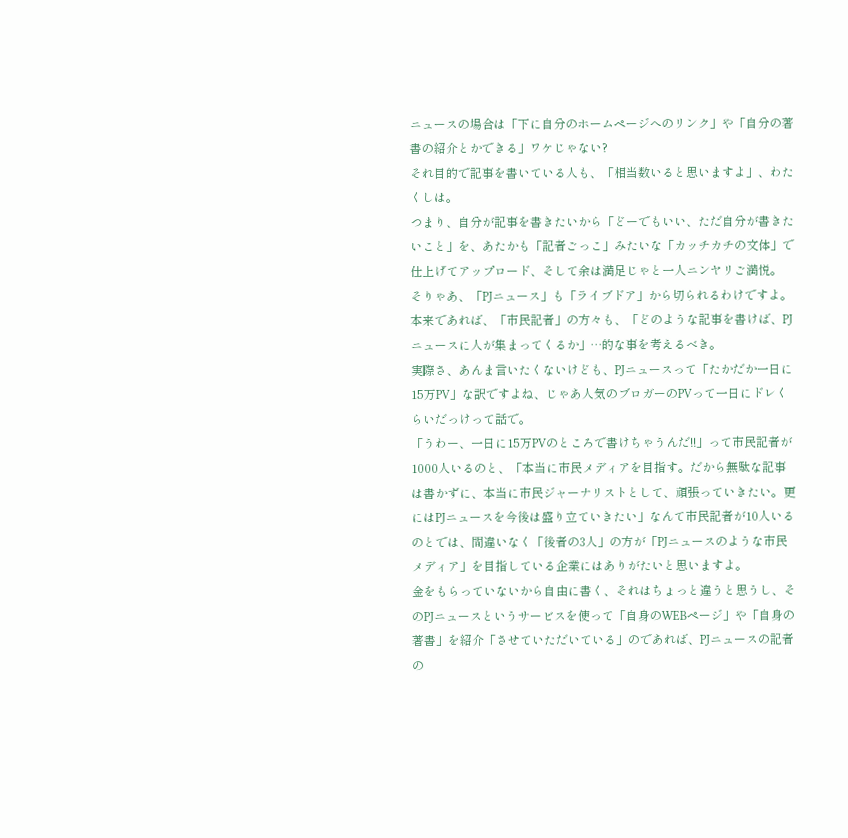ニュースの場合は「下に自分のホームページへのリンク」や「自分の著書の紹介とかできる」ワケじゃない?
それ目的で記事を書いている人も、「相当数いると思いますよ」、わたくしは。
つまり、自分が記事を書きたいから「どーでもいい、ただ自分が書きたいこと」を、あたかも「記者ごっこ」みたいな「カッチカチの文体」で仕上げてアップロード、そして余は満足じゃと一人ニンヤリご満悦。
そりゃあ、「PJニュース」も「ライブドア」から切られるわけですよ。
本来であれば、「市民記者」の方々も、「どのような記事を書けば、PJニュースに人が集まってくるか」…的な事を考えるべき。
実際さ、あんま言いたくないけども、PJニュースって「たかだか一日に15万PV」な訳ですよね、じゃあ人気のブロガーのPVって一日にドレくらいだっけって話で。
「うわー、一日に15万PVのところで書けちゃうんだ!!」って市民記者が1000人いるのと、「本当に市民メディアを目指す。だから無駄な記事は書かずに、本当に市民ジャーナリストとして、頑張っていきたい。更にはPJニュースを今後は盛り立ていきたい」なんて市民記者が10人いるのとでは、間違いなく「後者の3人」の方が「PJニュースのような市民メディア」を目指している企業にはありがたいと思いますよ。
金をもらっていないから自由に書く、それはちょっと違うと思うし、そのPJニュースというサービスを使って「自身のWEBページ」や「自身の著書」を紹介「させていただいている」のであれば、PJニュースの記者の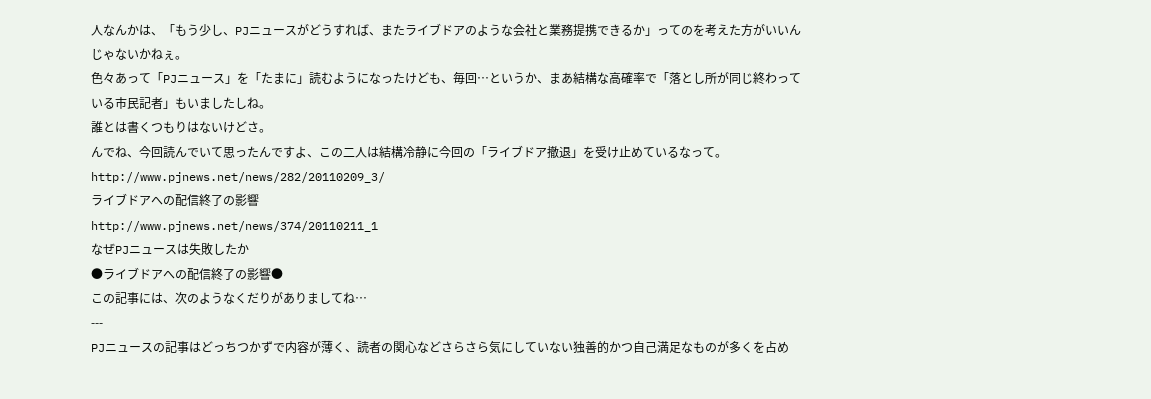人なんかは、「もう少し、PJニュースがどうすれば、またライブドアのような会社と業務提携できるか」ってのを考えた方がいいんじゃないかねぇ。
色々あって「PJニュース」を「たまに」読むようになったけども、毎回…というか、まあ結構な高確率で「落とし所が同じ終わっている市民記者」もいましたしね。
誰とは書くつもりはないけどさ。
んでね、今回読んでいて思ったんですよ、この二人は結構冷静に今回の「ライブドア撤退」を受け止めているなって。
http://www.pjnews.net/news/282/20110209_3/
ライブドアへの配信終了の影響
http://www.pjnews.net/news/374/20110211_1
なぜPJニュースは失敗したか
●ライブドアへの配信終了の影響●
この記事には、次のようなくだりがありましてね…
---
PJニュースの記事はどっちつかずで内容が薄く、読者の関心などさらさら気にしていない独善的かつ自己満足なものが多くを占め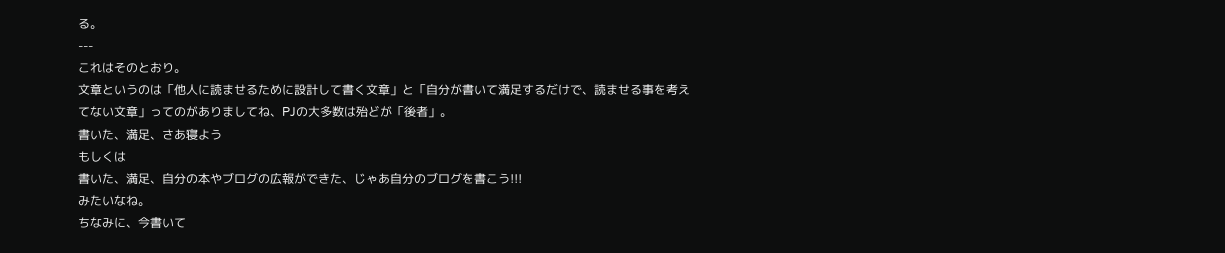る。
---
これはそのとおり。
文章というのは「他人に読ませるために設計して書く文章」と「自分が書いて満足するだけで、読ませる事を考えてない文章」ってのがありましてね、PJの大多数は殆どが「後者」。
書いた、満足、さあ寝よう
もしくは
書いた、満足、自分の本やブログの広報ができた、じゃあ自分のブログを書こう!!!
みたいなね。
ちなみに、今書いて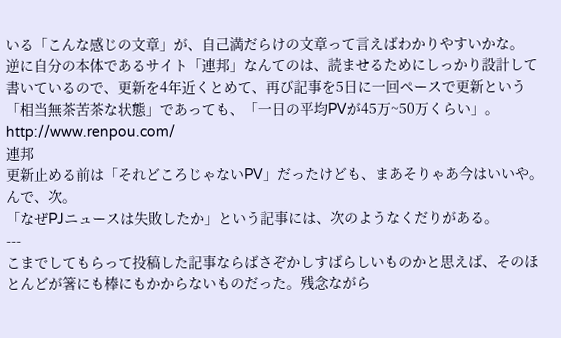いる「こんな感じの文章」が、自己満だらけの文章って言えばわかりやすいかな。
逆に自分の本体であるサイト「連邦」なんてのは、読ませるためにしっかり設計して書いているので、更新を4年近くとめて、再び記事を5日に一回ペースで更新という「相当無茶苦茶な状態」であっても、「一日の平均PVが45万~50万くらい」。
http://www.renpou.com/
連邦
更新止める前は「それどころじゃないPV」だったけども、まあそりゃあ今はいいや。
んで、次。
「なぜPJニュースは失敗したか」という記事には、次のようなくだりがある。
---
こまでしてもらって投稿した記事ならばさぞかしすばらしいものかと思えば、そのほとんどが箸にも棒にもかからないものだった。残念ながら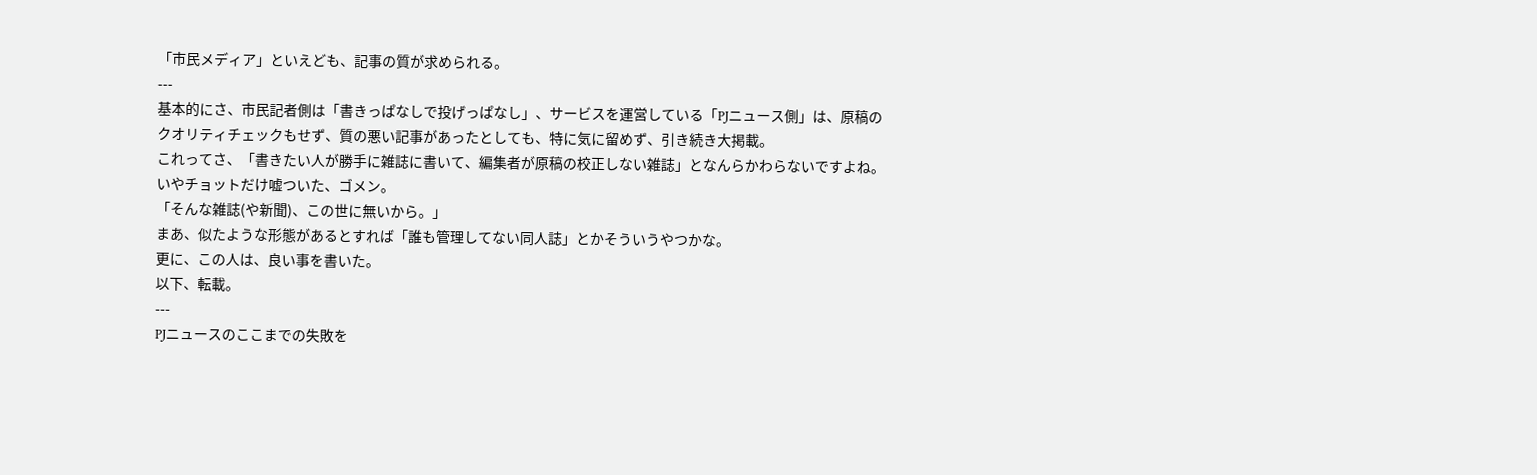「市民メディア」といえども、記事の質が求められる。
---
基本的にさ、市民記者側は「書きっぱなしで投げっぱなし」、サービスを運営している「PJニュース側」は、原稿のクオリティチェックもせず、質の悪い記事があったとしても、特に気に留めず、引き続き大掲載。
これってさ、「書きたい人が勝手に雑誌に書いて、編集者が原稿の校正しない雑誌」となんらかわらないですよね。いやチョットだけ嘘ついた、ゴメン。
「そんな雑誌(や新聞)、この世に無いから。」
まあ、似たような形態があるとすれば「誰も管理してない同人誌」とかそういうやつかな。
更に、この人は、良い事を書いた。
以下、転載。
---
PJニュースのここまでの失敗を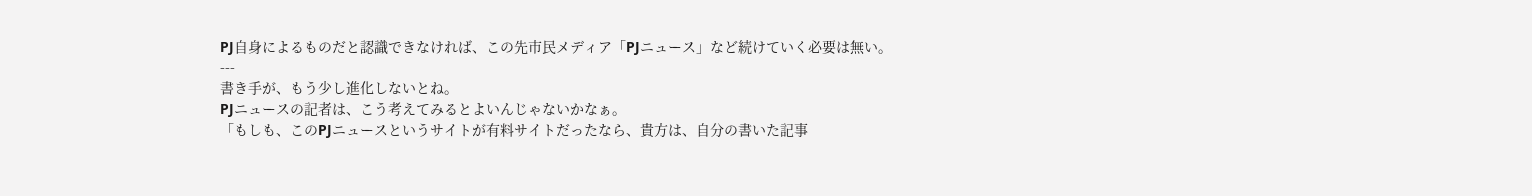PJ自身によるものだと認識できなければ、この先市民メディア「PJニュース」など続けていく必要は無い。
---
書き手が、もう少し進化しないとね。
PJニュースの記者は、こう考えてみるとよいんじゃないかなぁ。
「もしも、このPJニュースというサイトが有料サイトだったなら、貴方は、自分の書いた記事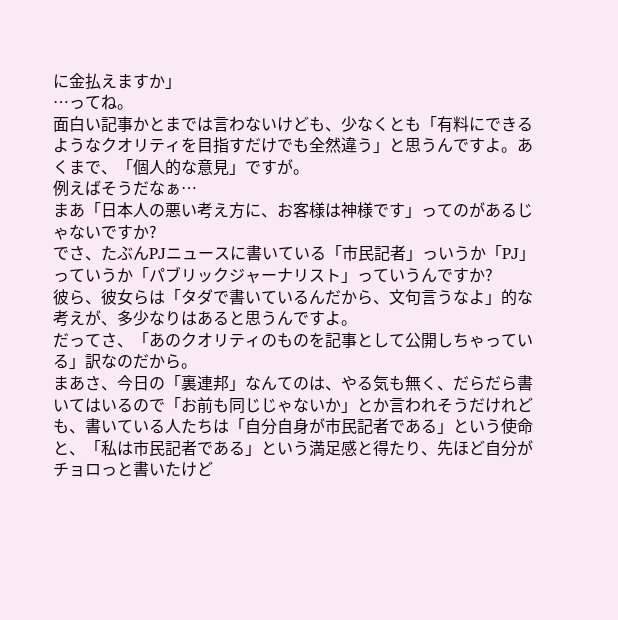に金払えますか」
…ってね。
面白い記事かとまでは言わないけども、少なくとも「有料にできるようなクオリティを目指すだけでも全然違う」と思うんですよ。あくまで、「個人的な意見」ですが。
例えばそうだなぁ…
まあ「日本人の悪い考え方に、お客様は神様です」ってのがあるじゃないですか?
でさ、たぶんPJニュースに書いている「市民記者」っいうか「PJ」っていうか「パブリックジャーナリスト」っていうんですか?
彼ら、彼女らは「タダで書いているんだから、文句言うなよ」的な考えが、多少なりはあると思うんですよ。
だってさ、「あのクオリティのものを記事として公開しちゃっている」訳なのだから。
まあさ、今日の「裏連邦」なんてのは、やる気も無く、だらだら書いてはいるので「お前も同じじゃないか」とか言われそうだけれども、書いている人たちは「自分自身が市民記者である」という使命と、「私は市民記者である」という満足感と得たり、先ほど自分がチョロっと書いたけど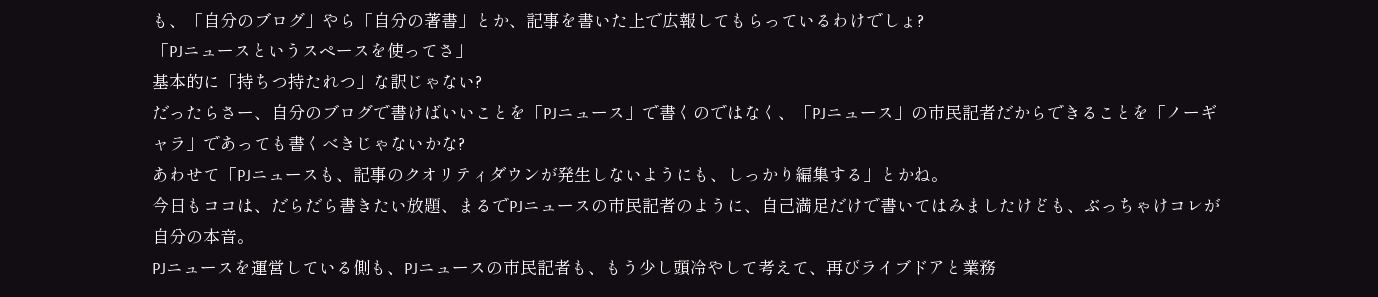も、「自分のブログ」やら「自分の著書」とか、記事を書いた上で広報してもらっているわけでしょ?
「PJニュースというスペースを使ってさ」
基本的に「持ちつ持たれつ」な訳じゃない?
だったらさー、自分のブログで書けばいいことを「PJニュース」で書くのではなく、「PJニュース」の市民記者だからできることを「ノーギャラ」であっても書くべきじゃないかな?
あわせて「PJニュースも、記事のクオリティダウンが発生しないようにも、しっかり編集する」とかね。
今日もココは、だらだら書きたい放題、まるでPJニュースの市民記者のように、自己満足だけで書いてはみましたけども、ぶっちゃけコレが自分の本音。
PJニュースを運営している側も、PJニュースの市民記者も、もう少し頭冷やして考えて、再びライブドアと業務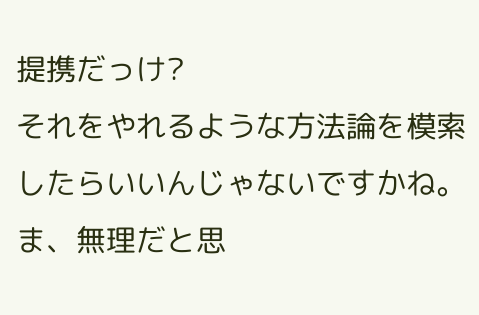提携だっけ?
それをやれるような方法論を模索したらいいんじゃないですかね。
ま、無理だと思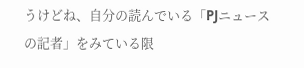うけどね、自分の読んでいる「PJニュースの記者」をみている限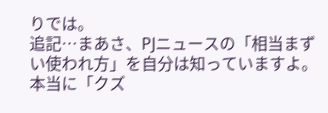りでは。
追記…まあさ、PJニュースの「相当まずい使われ方」を自分は知っていますよ。本当に「クズ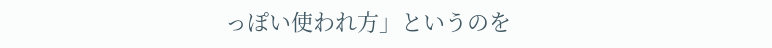っぽい使われ方」というのを